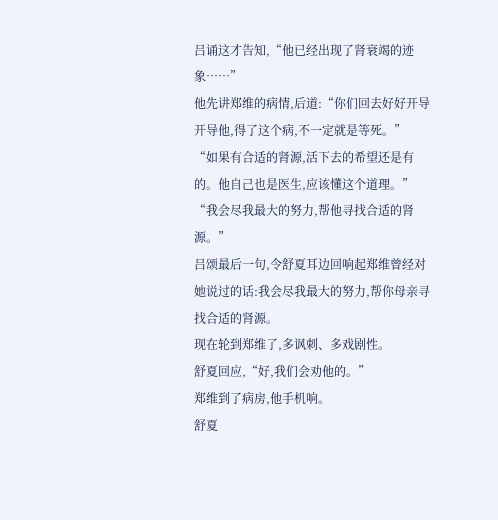吕诵这才告知,“他已经出现了肾衰竭的迹象……”
他先讲郑维的病情,后道:“你们回去好好开导开导他,得了这个病,不一定就是等死。”
“如果有合适的肾源,活下去的希望还是有的。他自己也是医生,应该懂这个道理。”
“我会尽我最大的努力,帮他寻找合适的肾源。”
吕颂最后一句,令舒夏耳边回响起郑维曾经对她说过的话:我会尽我最大的努力,帮你母亲寻找合适的肾源。
现在轮到郑维了,多讽刺、多戏剧性。
舒夏回应,“好,我们会劝他的。”
郑维到了病房,他手机响。
舒夏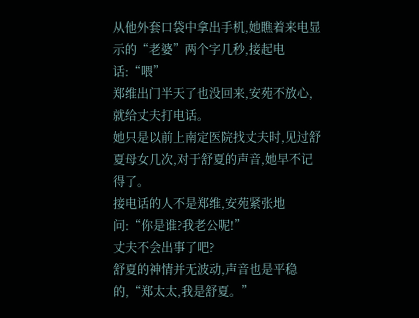从他外套口袋中拿出手机,她瞧着来电显示的“老婆”两个字几秒,接起电话:“喂”
郑维出门半天了也没回来,安苑不放心,就给丈夫打电话。
她只是以前上南定医院找丈夫时,见过舒夏母女几次,对于舒夏的声音,她早不记得了。
接电话的人不是郑维,安苑紧张地问:“你是谁?我老公呢!”
丈夫不会出事了吧?
舒夏的神情并无波动,声音也是平稳的,“郑太太,我是舒夏。”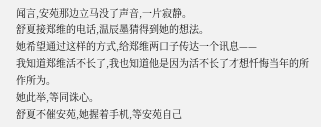闻言,安苑那边立马没了声音,一片寂静。
舒夏接郑维的电话,温辰墨猜得到她的想法。
她希望通过这样的方式,给郑维两口子传达一个讯息——
我知道郑维活不长了,我也知道他是因为活不长了才想忏悔当年的所作所为。
她此举,等同诛心。
舒夏不催安苑,她握着手机,等安苑自己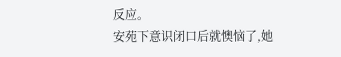反应。
安苑下意识闭口后就懊恼了,她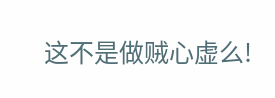这不是做贼心虚么!